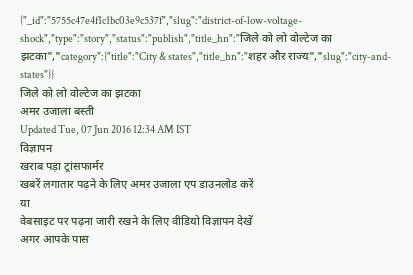{"_id":"5755c47e4f1c1bc03e9c537f","slug":"district-of-low-voltage-shock","type":"story","status":"publish","title_hn":"जिले को लो वोल्टेज का झटका","category":{"title":"City & states","title_hn":"शहर और राज्य","slug":"city-and-states"}}
जिले को लो वोल्टेज का झटका
अमर उजाला बस्ती
Updated Tue, 07 Jun 2016 12:34 AM IST
विज्ञापन
खराब पड़ा ट्रांसफार्मर
खबरें लगातार पढ़ने के लिए अमर उजाला एप डाउनलोड करें
या
वेबसाइट पर पढ़ना जारी रखने के लिए वीडियो विज्ञापन देखें
अगर आपके पास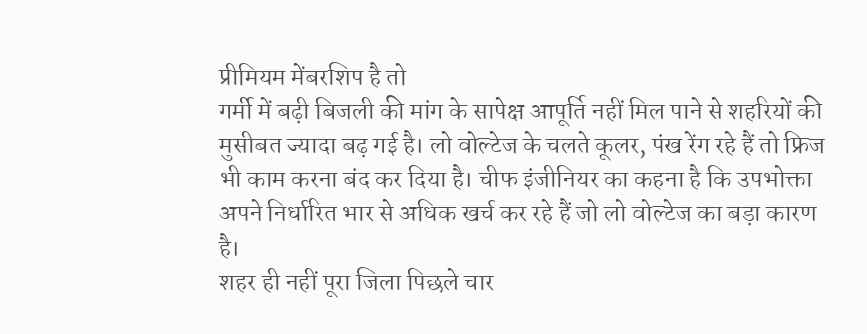प्रीमियम मेंबरशिप है तो
गर्मी में बढ़ी बिजली की मांग के सापेक्ष आपूर्ति नहीं मिल पाने से शहरियों की मुसीबत ज्यादा बढ़ गई है। लो वोल्टेज के चलते कूलर, पंख रेंग रहे हैं तो फ्रिज भी काम करना बंद कर दिया है। चीफ इंजीनियर का कहना है कि उपभोक्ता अपने निर्धारित भार से अधिक खर्च कर रहे हैं जो लो वोल्टेज का बड़ा कारण है।
शहर ही नहीं पूरा जिला पिछले चार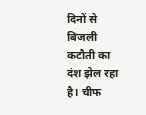दिनों से बिजली कटौती का दंश झेल रहा है। चीफ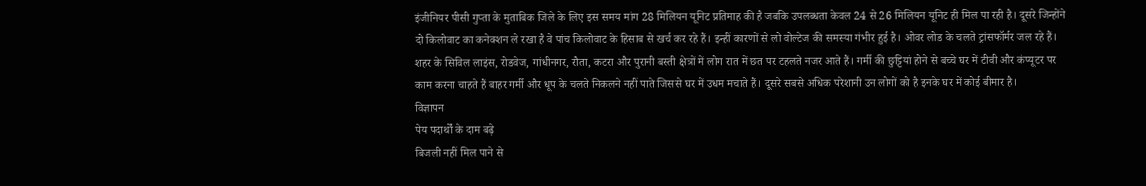इंजीनियर पीसी गुप्ता के मुताबिक जिले के लिए इस समय मांग 28 मिलियन यूनिट प्रतिमाह की है जबकि उपलब्धता केवल 24 से 26 मिलियन यूनिट ही मिल पा रही है। दूसरे जिन्होंने दो किलोवाट का कनेक्शन ले रखा है वे पांच किलोवाट के हिसाब से खर्च कर रहे हैं। इन्हीं कारणों से लो वोल्टेज की समस्या गंभीर हुई है। ओवर लोड के चलते ट्रांसफॉर्मर जल रहे हैं।
शहर के सिविल लाइंस, रोडवेज, गांधीनगर, रौता, कटरा और पुरानी बस्ती क्षेत्रों में लोग रात में छत पर टहलते नजर आते हैं। गर्मी की छुट्टियां होने से बच्चे घर में टीवी और कंप्यूटर पर काम करना चाहते हैं बाहर गर्मी और धूप के चलते निकलने नहीं पाते जिससे घर में उधम मचाते हैं। दूसरे सबसे अधिक परेशानी उन लोगों को है इनके घर में कोई बीमार है।
विज्ञापन
पेय पदार्थों के दाम बढ़े
बिजली नहीं मिल पाने से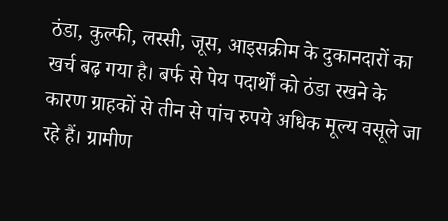ठंडा, कुल्फी, लस्सी, जूस, आइसक्रीम के दुकानदारों का खर्च बढ़ गया है। बर्फ से पेय पदार्थों को ठंडा रखने के कारण ग्राहकों से तीन से पांच रुपये अधिक मूल्य वसूले जा रहे हैं। ग्रामीण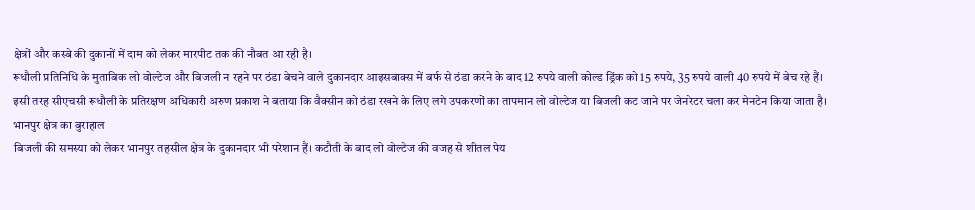क्षेत्रों और कस्बे की दुकानों में दाम को लेकर मारपीट तक की नौबत आ रही है।
रूधौली प्रतिनिधि के मुताबिक लो वोल्टेज और बिजली न रहने पर ठंडा बेचने वाले दुकानदार आइसबाक्स में बर्फ से ठंडा करने के बाद 12 रुपये वाली कोल्ड ड्रिंक को 15 रुपये, 35 रुपये वाली 40 रुपये में बेच रहे हैं।
इसी तरह सीएचसी रूधौली के प्रतिरक्षण अधिकारी अरुण प्रकाश ने बताया कि वैक्सीन को ठंडा रखने के लिए लगे उपकरणों का तापमान लो वोल्टेज या बिजली कट जाने पर जेनरेटर चला कर मेनटेन किया जाता है।
भानपुर क्षेत्र का बुराहाल
बिजली की समस्या को लेकर भानपुर तहसील क्षेत्र के दुकानदार भी परेशान हैं। कटौती के बाद लो वोल्टेज की वजह से शीतल पेय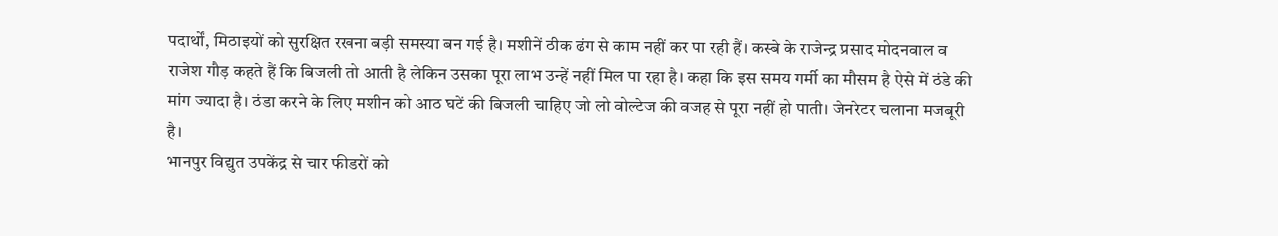पदार्थों, मिठाइयों को सुरक्षित रखना बड़ी समस्या बन गई है। मशीनें ठीक ढंग से काम नहीं कर पा रही हैं। कस्बे के राजेन्द्र प्रसाद मोदनवाल व राजेश गौड़ कहते हैं कि बिजली तो आती है लेकिन उसका पूरा लाभ उन्हें नहीं मिल पा रहा है। कहा कि इस समय गर्मी का मौसम है ऐसे में ठंडे की मांग ज्यादा है। ठंडा करने के लिए मशीन को आठ घटें की बिजली चाहिए जो लो वोल्टेज की वजह से पूरा नहीं हो पाती। जेनरेटर चलाना मजबूरी है।
भानपुर विद्युत उपकेंद्र से चार फीडरों को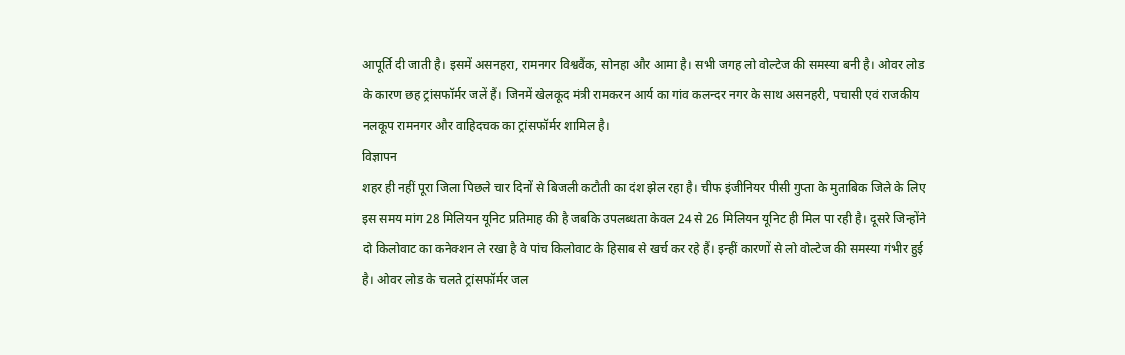आपूर्ति दी जाती है। इसमें असनहरा, रामनगर विश्ववैंक, सोनहा और आमा है। सभी जगह लो वोल्टेज की समस्या बनी है। ओवर लोड के कारण छह ट्रांसफॉर्मर जलें हैं। जिनमें खेलकूद मंत्री रामकरन आर्य का गांव कलन्दर नगर के साथ असनहरी, पचासी एवं राजकीय नलकूप रामनगर और वाहिदचक का ट्रांसफॉर्मर शामिल है।
विज्ञापन
शहर ही नहीं पूरा जिला पिछले चार दिनों से बिजली कटौती का दंश झेल रहा है। चीफ इंजीनियर पीसी गुप्ता के मुताबिक जिले के लिए इस समय मांग 28 मिलियन यूनिट प्रतिमाह की है जबकि उपलब्धता केवल 24 से 26 मिलियन यूनिट ही मिल पा रही है। दूसरे जिन्होंने दो किलोवाट का कनेक्शन ले रखा है वे पांच किलोवाट के हिसाब से खर्च कर रहे हैं। इन्हीं कारणों से लो वोल्टेज की समस्या गंभीर हुई है। ओवर लोड के चलते ट्रांसफॉर्मर जल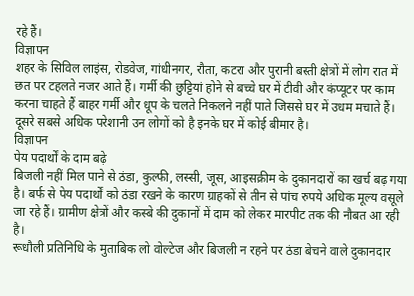रहे हैं।
विज्ञापन
शहर के सिविल लाइंस, रोडवेज, गांधीनगर, रौता, कटरा और पुरानी बस्ती क्षेत्रों में लोग रात में छत पर टहलते नजर आते हैं। गर्मी की छुट्टियां होने से बच्चे घर में टीवी और कंप्यूटर पर काम करना चाहते हैं बाहर गर्मी और धूप के चलते निकलने नहीं पाते जिससे घर में उधम मचाते हैं। दूसरे सबसे अधिक परेशानी उन लोगों को है इनके घर में कोई बीमार है।
विज्ञापन
पेय पदार्थों के दाम बढ़े
बिजली नहीं मिल पाने से ठंडा, कुल्फी, लस्सी, जूस, आइसक्रीम के दुकानदारों का खर्च बढ़ गया है। बर्फ से पेय पदार्थों को ठंडा रखने के कारण ग्राहकों से तीन से पांच रुपये अधिक मूल्य वसूले जा रहे हैं। ग्रामीण क्षेत्रों और कस्बे की दुकानों में दाम को लेकर मारपीट तक की नौबत आ रही है।
रूधौली प्रतिनिधि के मुताबिक लो वोल्टेज और बिजली न रहने पर ठंडा बेचने वाले दुकानदार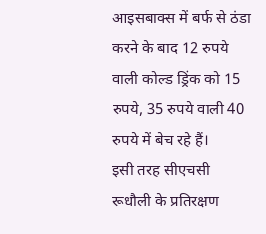आइसबाक्स में बर्फ से ठंडा करने के बाद 12 रुपये वाली कोल्ड ड्रिंक को 15 रुपये, 35 रुपये वाली 40 रुपये में बेच रहे हैं।
इसी तरह सीएचसी रूधौली के प्रतिरक्षण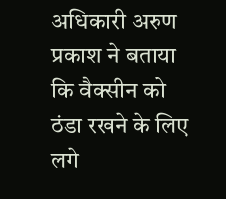अधिकारी अरुण प्रकाश ने बताया कि वैक्सीन को ठंडा रखने के लिए लगे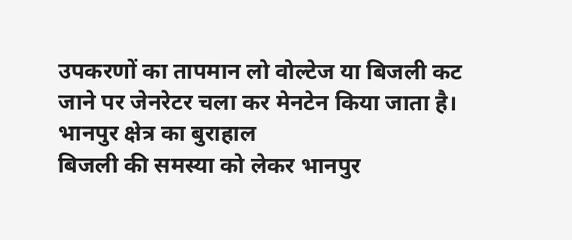उपकरणों का तापमान लो वोल्टेज या बिजली कट जाने पर जेनरेटर चला कर मेनटेन किया जाता है।
भानपुर क्षेत्र का बुराहाल
बिजली की समस्या को लेकर भानपुर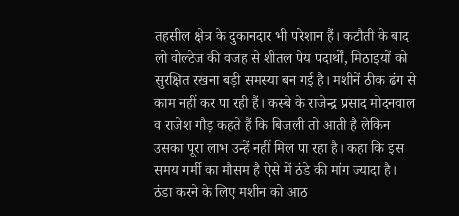तहसील क्षेत्र के दुकानदार भी परेशान हैं। कटौती के बाद लो वोल्टेज की वजह से शीतल पेय पदार्थों, मिठाइयों को सुरक्षित रखना बड़ी समस्या बन गई है। मशीनें ठीक ढंग से काम नहीं कर पा रही हैं। कस्बे के राजेन्द्र प्रसाद मोदनवाल व राजेश गौड़ कहते हैं कि बिजली तो आती है लेकिन उसका पूरा लाभ उन्हें नहीं मिल पा रहा है। कहा कि इस समय गर्मी का मौसम है ऐसे में ठंडे की मांग ज्यादा है। ठंडा करने के लिए मशीन को आठ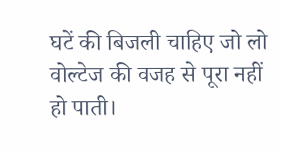घटें की बिजली चाहिए जो लो वोल्टेज की वजह से पूरा नहीं हो पाती।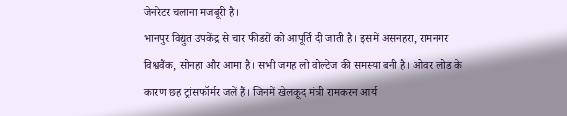जेनरेटर चलाना मजबूरी है।
भानपुर विद्युत उपकेंद्र से चार फीडरों को आपूर्ति दी जाती है। इसमें असनहरा, रामनगर विश्ववैंक, सोनहा और आमा है। सभी जगह लो वोल्टेज की समस्या बनी है। ओवर लोड के कारण छह ट्रांसफॉर्मर जलें हैं। जिनमें खेलकूद मंत्री रामकरन आर्य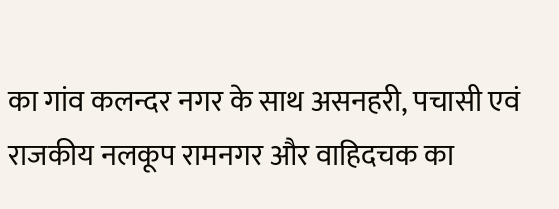का गांव कलन्दर नगर के साथ असनहरी, पचासी एवं राजकीय नलकूप रामनगर और वाहिदचक का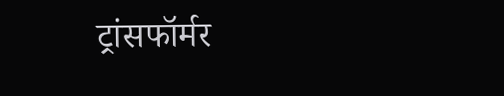ट्रांसफॉर्मर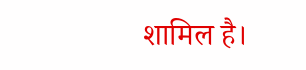शामिल है।